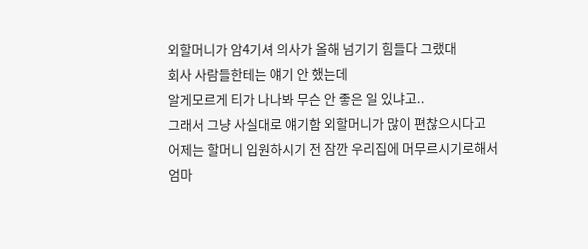외할머니가 암4기셔 의사가 올해 넘기기 힘들다 그랬대
회사 사람들한테는 얘기 안 했는데
알게모르게 티가 나나봐 무슨 안 좋은 일 있냐고..
그래서 그냥 사실대로 얘기함 외할머니가 많이 편찮으시다고
어제는 할머니 입원하시기 전 잠깐 우리집에 머무르시기로해서
엄마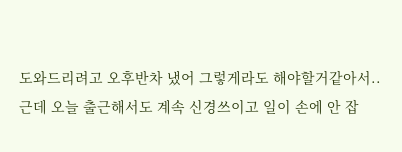도와드리려고 오후반차 냈어 그렇게라도 해야할거같아서..
근데 오늘 출근해서도 계속 신경쓰이고 일이 손에 안 잡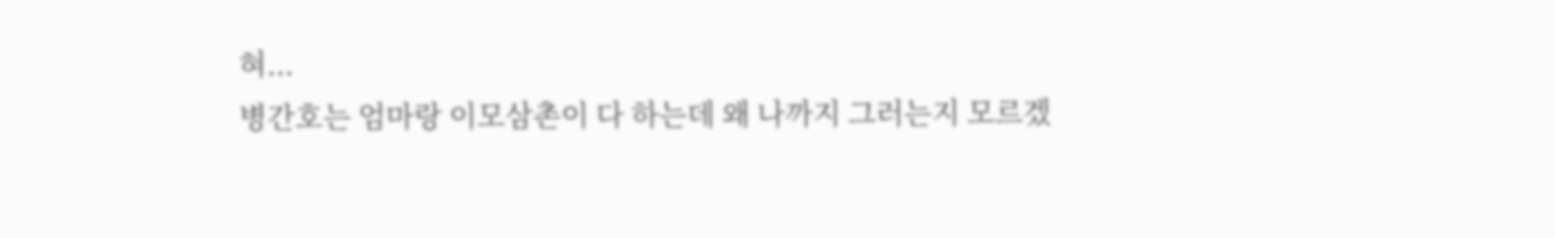혀...
병간호는 엄마랑 이모삼촌이 다 하는데 왜 나까지 그러는지 모르겠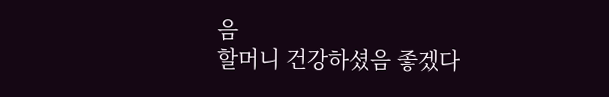음
할머니 건강하셨음 좋겠다